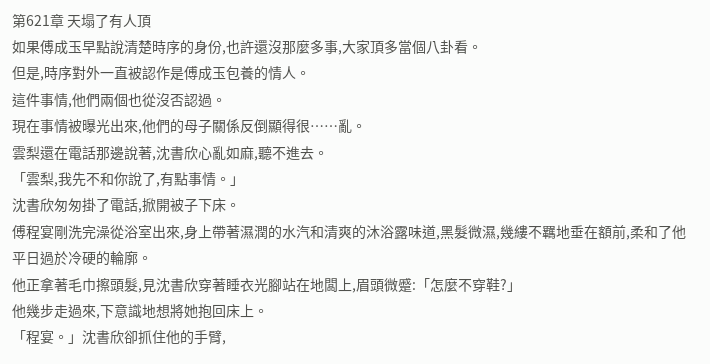第621章 天塌了有人頂
如果傅成玉早點說清楚時序的身份,也許還沒那麼多事,大家頂多當個八卦看。
但是,時序對外一直被認作是傅成玉包養的情人。
這件事情,他們兩個也從沒否認過。
現在事情被曝光出來,他們的母子關係反倒顯得很……亂。
雲梨還在電話那邊說著,沈書欣心亂如麻,聽不進去。
「雲梨,我先不和你說了,有點事情。」
沈書欣匆匆掛了電話,掀開被子下床。
傅程宴剛洗完澡從浴室出來,身上帶著濕潤的水汽和清爽的沐浴露味道,黑髮微濕,幾縷不羈地垂在額前,柔和了他平日過於冷硬的輪廓。
他正拿著毛巾擦頭髮,見沈書欣穿著睡衣光腳站在地闆上,眉頭微蹙:「怎麼不穿鞋?」
他幾步走過來,下意識地想將她抱回床上。
「程宴。」沈書欣卻抓住他的手臂,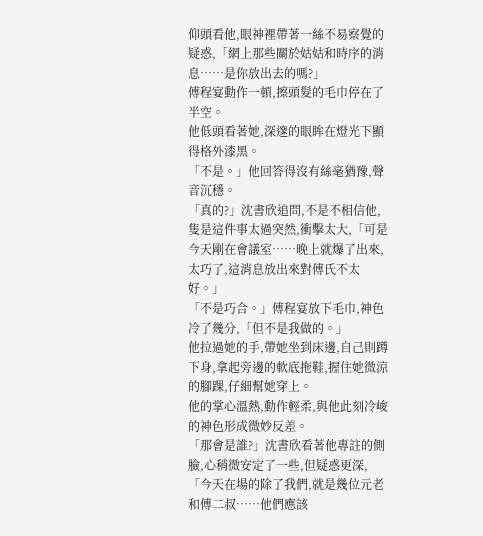仰頭看他,眼神裡帶著一絲不易察覺的疑惑,「網上那些關於姑姑和時序的消息……是你放出去的嗎?」
傅程宴動作一頓,擦頭髮的毛巾停在了半空。
他低頭看著她,深邃的眼眸在燈光下顯得格外漆黑。
「不是。」他回答得沒有絲毫猶豫,聲音沉穩。
「真的?」沈書欣追問,不是不相信他,隻是這件事太過突然,衝擊太大,「可是今天剛在會議室……晚上就爆了出來,太巧了,這消息放出來對傅氏不太好。」
「不是巧合。」傅程宴放下毛巾,神色冷了幾分,「但不是我做的。」
他拉過她的手,帶她坐到床邊,自己則蹲下身,拿起旁邊的軟底拖鞋,握住她微涼的腳踝,仔細幫她穿上。
他的掌心溫熱,動作輕柔,與他此刻冷峻的神色形成微妙反差。
「那會是誰?」沈書欣看著他專註的側臉,心稍微安定了一些,但疑惑更深,「今天在場的除了我們,就是幾位元老和傅二叔……他們應該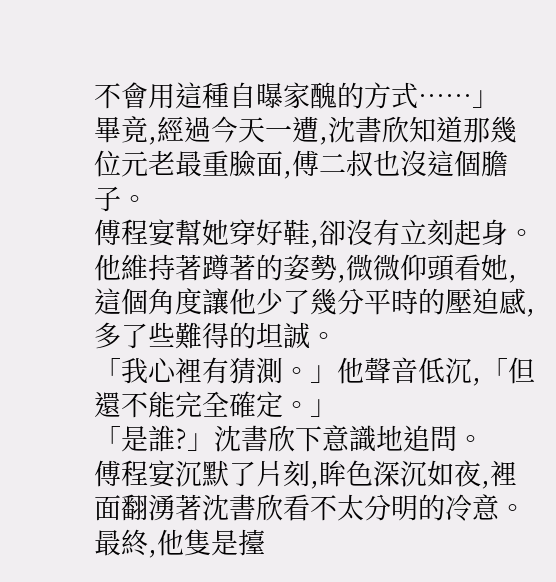不會用這種自曝家醜的方式……」
畢竟,經過今天一遭,沈書欣知道那幾位元老最重臉面,傅二叔也沒這個膽子。
傅程宴幫她穿好鞋,卻沒有立刻起身。
他維持著蹲著的姿勢,微微仰頭看她,這個角度讓他少了幾分平時的壓迫感,多了些難得的坦誠。
「我心裡有猜測。」他聲音低沉,「但還不能完全確定。」
「是誰?」沈書欣下意識地追問。
傅程宴沉默了片刻,眸色深沉如夜,裡面翻湧著沈書欣看不太分明的冷意。
最終,他隻是擡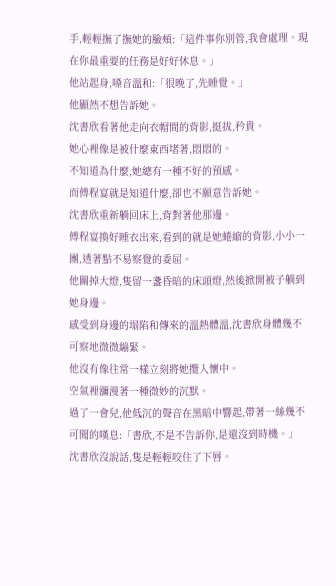手,輕輕撫了撫她的臉頰:「這件事你別管,我會處理。現在你最重要的任務是好好休息。」
他站起身,嗓音溫和:「很晚了,先睡覺。」
他顯然不想告訴她。
沈書欣看著他走向衣帽間的背影,挺拔,矜貴。
她心裡像是被什麼東西堵著,悶悶的。
不知道為什麼,她總有一種不好的預感。
而傅程宴就是知道什麼,卻也不願意告訴她。
沈書欣重新躺回床上,背對著他那邊。
傅程宴換好睡衣出來,看到的就是她蜷縮的背影,小小一團,透著點不易察覺的委屈。
他關掉大燈,隻留一盞昏暗的床頭燈,然後掀開被子躺到她身邊。
感受到身邊的塌陷和傳來的溫熱體溫,沈書欣身體幾不可察地微微繃緊。
他沒有像往常一樣立刻將她攬入懷中。
空氣裡瀰漫著一種微妙的沉默。
過了一會兒,他低沉的聲音在黑暗中響起,帶著一絲幾不可聞的嘆息:「書欣,不是不告訴你,是還沒到時機。」
沈書欣沒說話,隻是輕輕咬住了下唇。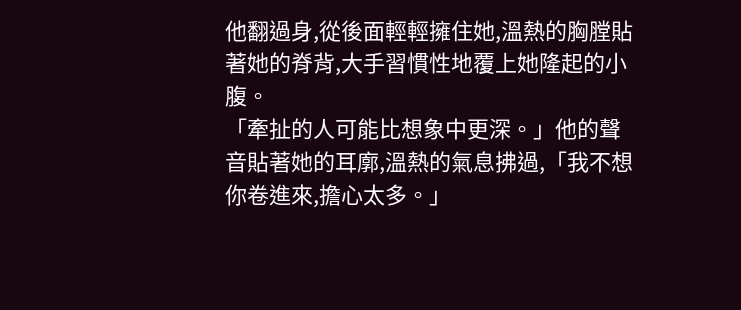他翻過身,從後面輕輕擁住她,溫熱的胸膛貼著她的脊背,大手習慣性地覆上她隆起的小腹。
「牽扯的人可能比想象中更深。」他的聲音貼著她的耳廓,溫熱的氣息拂過,「我不想你卷進來,擔心太多。」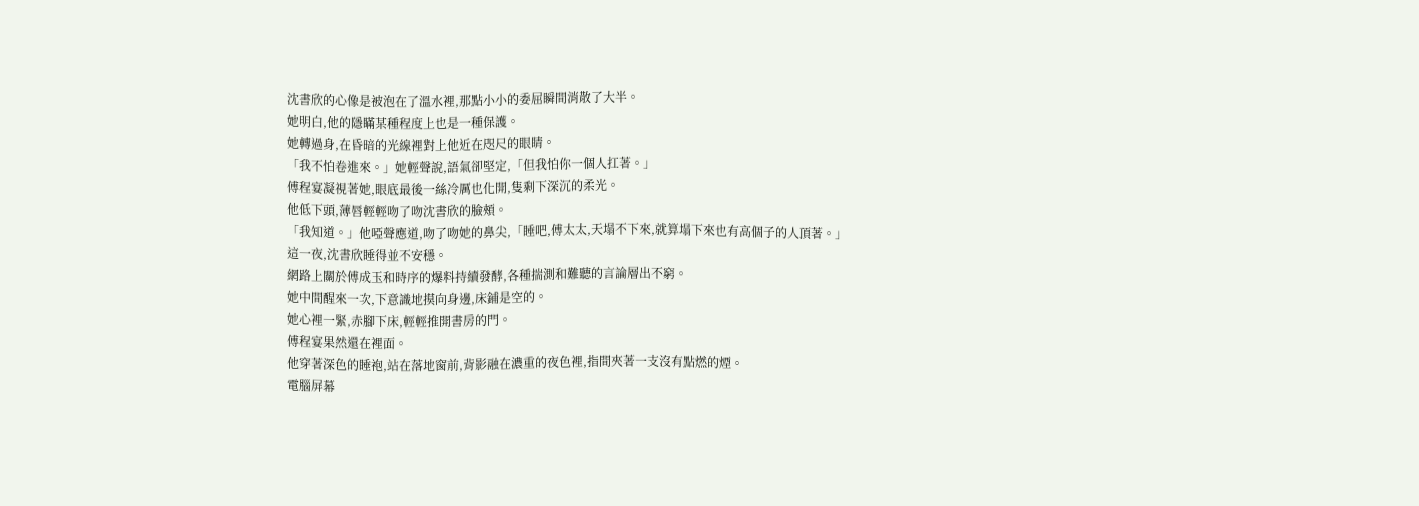沈書欣的心像是被泡在了溫水裡,那點小小的委屈瞬間消散了大半。
她明白,他的隱瞞某種程度上也是一種保護。
她轉過身,在昏暗的光線裡對上他近在咫尺的眼睛。
「我不怕卷進來。」她輕聲說,語氣卻堅定,「但我怕你一個人扛著。」
傅程宴凝視著她,眼底最後一絲冷厲也化開,隻剩下深沉的柔光。
他低下頭,薄唇輕輕吻了吻沈書欣的臉頰。
「我知道。」他啞聲應道,吻了吻她的鼻尖,「睡吧,傅太太,天塌不下來,就算塌下來也有高個子的人頂著。」
這一夜,沈書欣睡得並不安穩。
網路上關於傅成玉和時序的爆料持續發酵,各種揣測和難聽的言論層出不窮。
她中間醒來一次,下意識地摸向身邊,床鋪是空的。
她心裡一緊,赤腳下床,輕輕推開書房的門。
傅程宴果然還在裡面。
他穿著深色的睡袍,站在落地窗前,背影融在濃重的夜色裡,指間夾著一支沒有點燃的煙。
電腦屏幕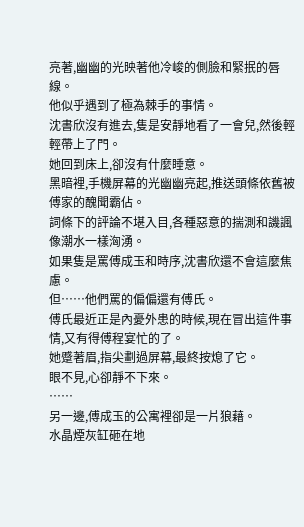亮著,幽幽的光映著他冷峻的側臉和緊抿的唇線。
他似乎遇到了極為棘手的事情。
沈書欣沒有進去,隻是安靜地看了一會兒,然後輕輕帶上了門。
她回到床上,卻沒有什麼睡意。
黑暗裡,手機屏幕的光幽幽亮起,推送頭條依舊被傅家的醜聞霸佔。
詞條下的評論不堪入目,各種惡意的揣測和譏諷像潮水一樣洶湧。
如果隻是罵傅成玉和時序,沈書欣還不會這麼焦慮。
但……他們罵的偏偏還有傅氏。
傅氏最近正是內憂外患的時候,現在冒出這件事情,又有得傅程宴忙的了。
她蹙著眉,指尖劃過屏幕,最終按熄了它。
眼不見,心卻靜不下來。
……
另一邊,傅成玉的公寓裡卻是一片狼藉。
水晶煙灰缸砸在地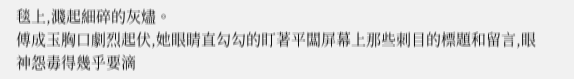毯上,濺起細碎的灰燼。
傅成玉胸口劇烈起伏,她眼睛直勾勾的盯著平闆屏幕上那些刺目的標題和留言,眼神怨毒得幾乎要滴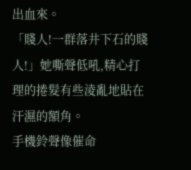出血來。
「賤人!一群落井下石的賤人!」她嘶聲低吼,精心打理的捲髮有些淩亂地貼在汗濕的額角。
手機鈴聲像催命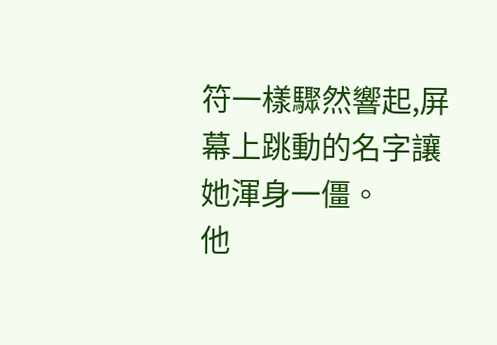符一樣驟然響起,屏幕上跳動的名字讓她渾身一僵。
他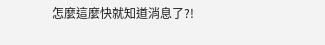怎麼這麼快就知道消息了?!